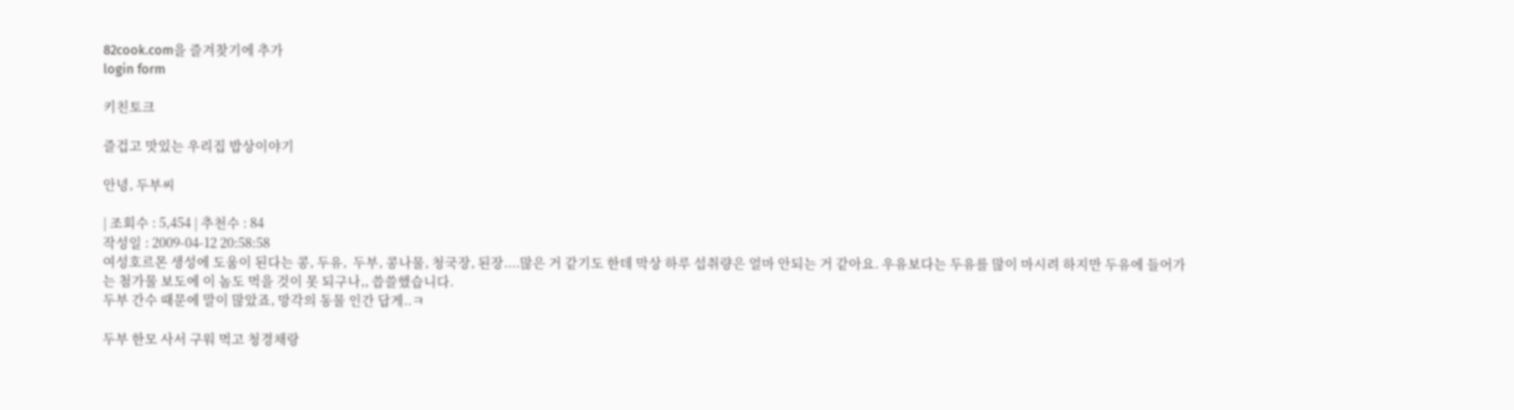82cook.com을 즐겨찾기에 추가
login form

키친토크

즐겁고 맛있는 우리집 밥상이야기

안녕, 두부씨

| 조회수 : 5,454 | 추천수 : 84
작성일 : 2009-04-12 20:58:58
여성호르몬 생성에 도움이 된다는 콩, 두유,  두부, 콩나물, 청국장, 된장....많은 거 같기도 한데 막상 하루 섭취량은 얼마 안되는 거 같아요. 우유보다는 두유를 많이 마시려 하지만 두유에 들어가는 첨가물 보도에 이 놈도 먹을 것이 못 되구나,, 씁쓸했습니다.
두부 간수 때문에 말이 많았죠, 망각의 동물 인간 답게..ㅋ

두부 한모 사서 구워 먹고 청경채랑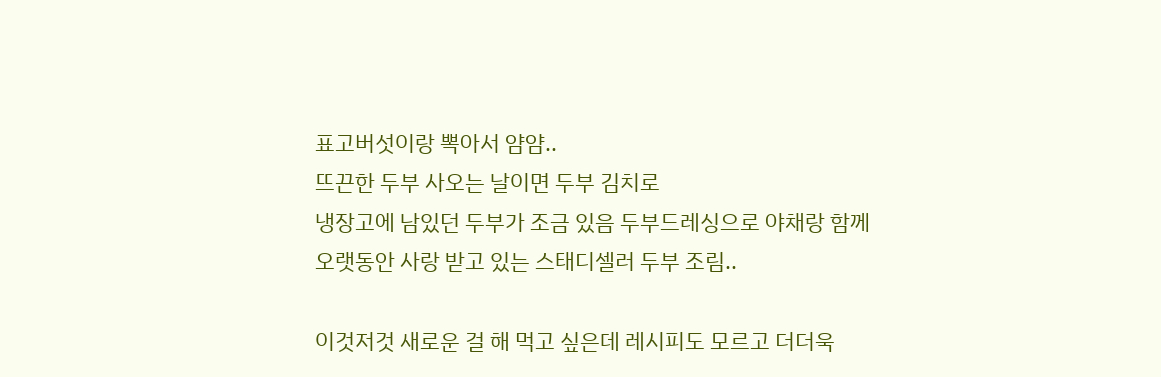표고버섯이랑 뽁아서 얌얌..
뜨끈한 두부 사오는 날이면 두부 김치로
냉장고에 남있던 두부가 조금 있음 두부드레싱으로 야채랑 함께
오랫동안 사랑 받고 있는 스태디셀러 두부 조림..

이것저것 새로운 걸 해 먹고 싶은데 레시피도 모르고 더더욱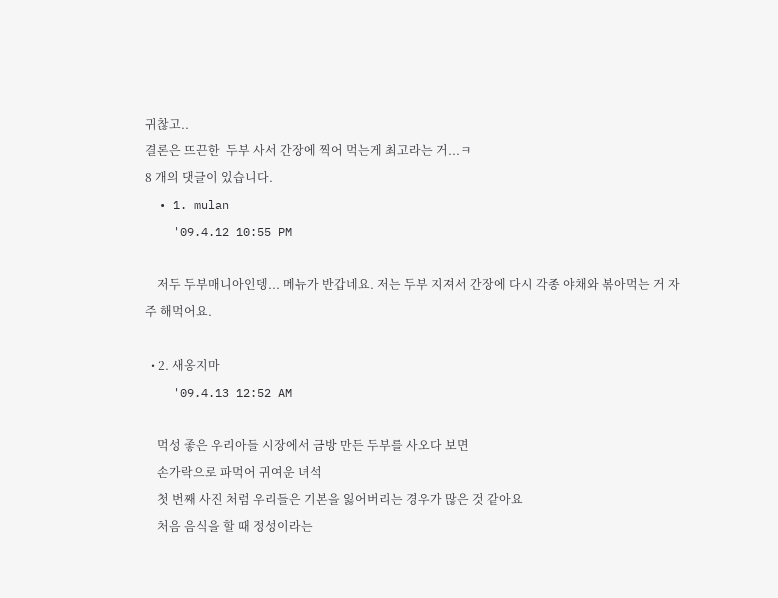귀찮고..
결론은 뜨끈한  두부 사서 간장에 찍어 먹는게 최고라는 거...ㅋ
8 개의 댓글이 있습니다.
  • 1. mulan
    '09.4.12 10:55 PM

    저두 두부매니아인뎅... 메뉴가 반갑네요. 저는 두부 지져서 간장에 다시 각종 야채와 볶아먹는 거 자주 해먹어요.

  • 2. 새옹지마
    '09.4.13 12:52 AM

    먹성 좋은 우리아들 시장에서 금방 만든 두부를 사오다 보면
    손가락으로 파먹어 귀여운 녀석
    첫 번째 사진 처럼 우리들은 기본을 잃어버리는 경우가 많은 것 같아요
    처음 음식을 할 때 정성이라는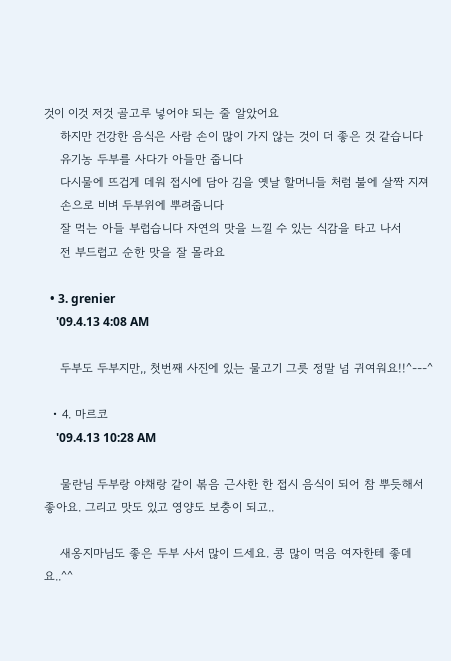것이 이것 저것 골고루 넣어야 되는 줄 알았어요
    하지만 건강한 음식은 사람 손이 많이 가지 않는 것이 더 좋은 것 같습니다
    유기농 두부를 사다가 아들만 줍니다
    다시물에 뜨겁게 데워 접시에 담아 김을 옛날 할머니들 처럼 불에 살짝 지져
    손으로 비벼 두부위에 뿌려줍니다
    잘 먹는 아들 부럽습니다 자연의 맛을 느낄 수 있는 식감을 타고 나서
    전 부드럽고 순한 맛을 잘 몰라요

  • 3. grenier
    '09.4.13 4:08 AM

    두부도 두부지만,, 첫번째 사진에 있는 물고기 그릇 정말 넘 귀여워요!!^---^

  • 4. 마르코
    '09.4.13 10:28 AM

    물란님 두부랑 야채랑 같이 볶음 근사한 한 접시 음식이 되어 참 뿌듯해서 좋아요. 그리고 맛도 있고 영양도 보충이 되고..

    새옹지마님도 좋은 두부 사서 많이 드세요. 콩 많이 먹음 여자한테 좋데요..^^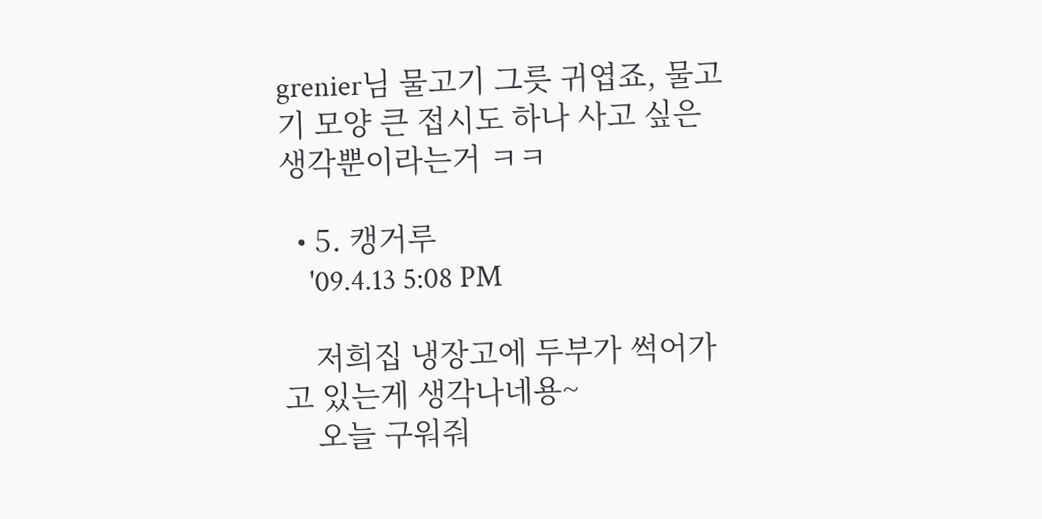grenier님 물고기 그릇 귀엽죠, 물고기 모양 큰 접시도 하나 사고 싶은 생각뿐이라는거 ㅋㅋ

  • 5. 캥거루
    '09.4.13 5:08 PM

    저희집 냉장고에 두부가 썩어가고 있는게 생각나네용~
    오늘 구워줘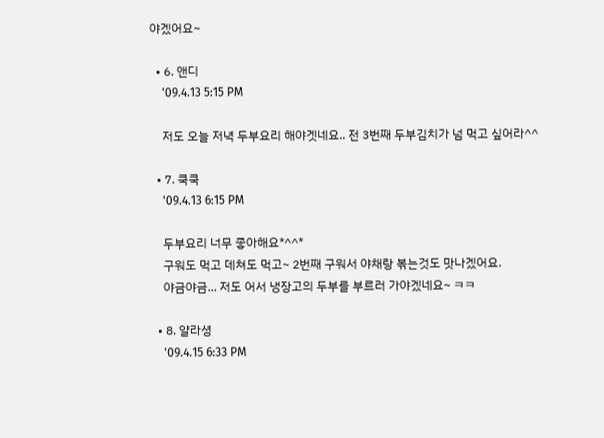야겠어요~

  • 6. 앤디
    '09.4.13 5:15 PM

    저도 오늘 저녁 두부요리 해야겟네요.. 전 3번째 두부김치가 넘 먹고 싶어라^^

  • 7. 쿡쿡
    '09.4.13 6:15 PM

    두부요리 너무 좋아해요*^^*
    구워도 먹고 데쳐도 먹고~ 2번째 구워서 야채랑 볶는것도 맛나겠어요.
    야금야금... 저도 어서 냉장고의 두부를 부르러 가야겠네요~ ㅋㅋ

  • 8. 얄라셩
    '09.4.15 6:33 PM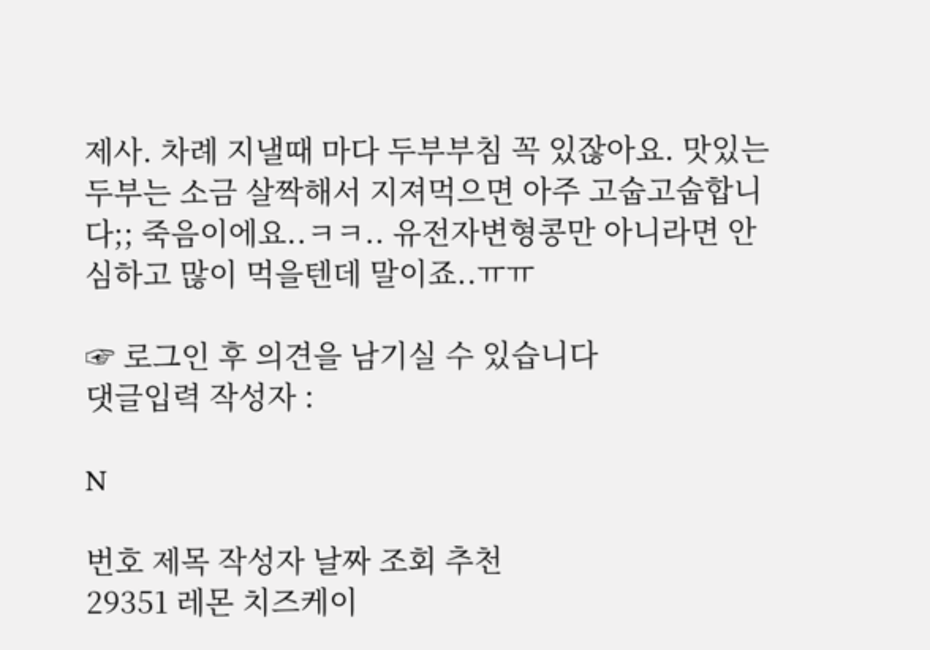제사. 차례 지낼때 마다 두부부침 꼭 있잖아요. 맛있는 두부는 소금 살짝해서 지져먹으면 아주 고숩고숩합니다;; 죽음이에요..ㅋㅋ.. 유전자변형콩만 아니라면 안심하고 많이 먹을텐데 말이죠..ㅠㅠ

☞ 로그인 후 의견을 남기실 수 있습니다
댓글입력 작성자 :

N

번호 제목 작성자 날짜 조회 추천
29351 레몬 치즈케이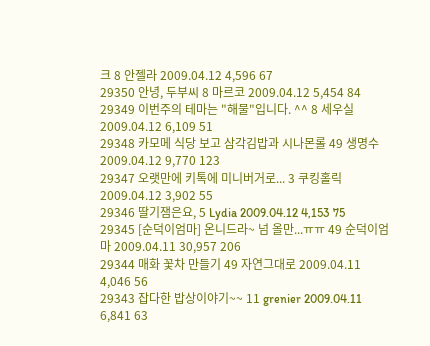크 8 안젤라 2009.04.12 4,596 67
29350 안녕, 두부씨 8 마르코 2009.04.12 5,454 84
29349 이번주의 테마는 "해물"입니다. ^^ 8 세우실 2009.04.12 6,109 51
29348 카모메 식당 보고 삼각김밥과 시나몬롤 49 생명수 2009.04.12 9,770 123
29347 오랫만에 키톡에 미니버거로... 3 쿠킹홀릭 2009.04.12 3,902 55
29346 딸기잼은요, 5 Lydia 2009.04.12 4,153 75
29345 [순덕이엄마] 온니드라~ 넘 올만...ㅠㅠ 49 순덕이엄마 2009.04.11 30,957 206
29344 매화 꽃차 만들기 49 자연그대로 2009.04.11 4,046 56
29343 잡다한 밥상이야기~~ 11 grenier 2009.04.11 6,841 63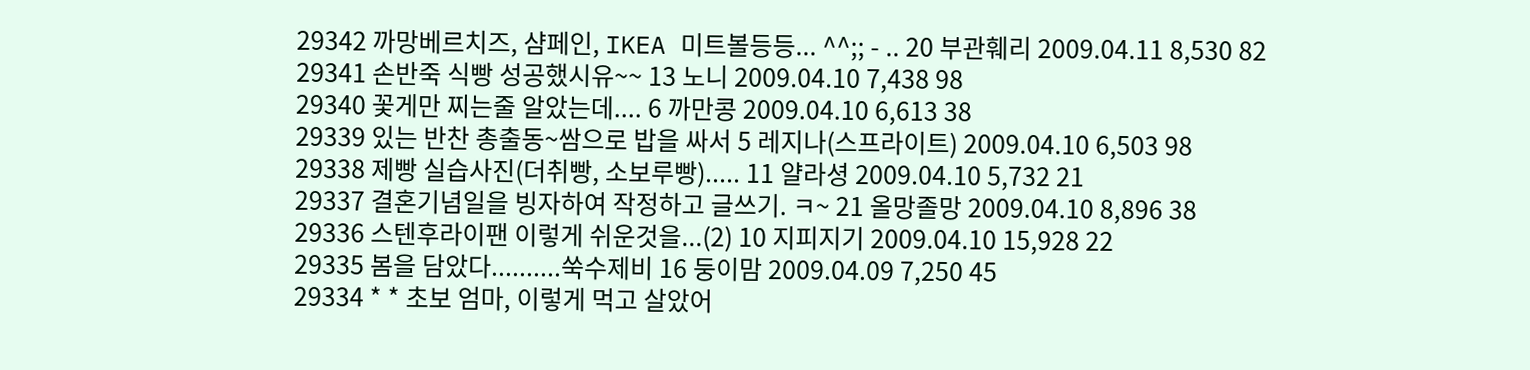29342 까망베르치즈, 샴페인, IKEA 미트볼등등... ^^;; - .. 20 부관훼리 2009.04.11 8,530 82
29341 손반죽 식빵 성공했시유~~ 13 노니 2009.04.10 7,438 98
29340 꽃게만 찌는줄 알았는데.... 6 까만콩 2009.04.10 6,613 38
29339 있는 반찬 총출동~쌈으로 밥을 싸서 5 레지나(스프라이트) 2009.04.10 6,503 98
29338 제빵 실습사진(더취빵, 소보루빵)..... 11 얄라셩 2009.04.10 5,732 21
29337 결혼기념일을 빙자하여 작정하고 글쓰기. ㅋ~ 21 올망졸망 2009.04.10 8,896 38
29336 스텐후라이팬 이렇게 쉬운것을...(2) 10 지피지기 2009.04.10 15,928 22
29335 봄을 담았다..........쑥수제비 16 둥이맘 2009.04.09 7,250 45
29334 * * 초보 엄마, 이렇게 먹고 살았어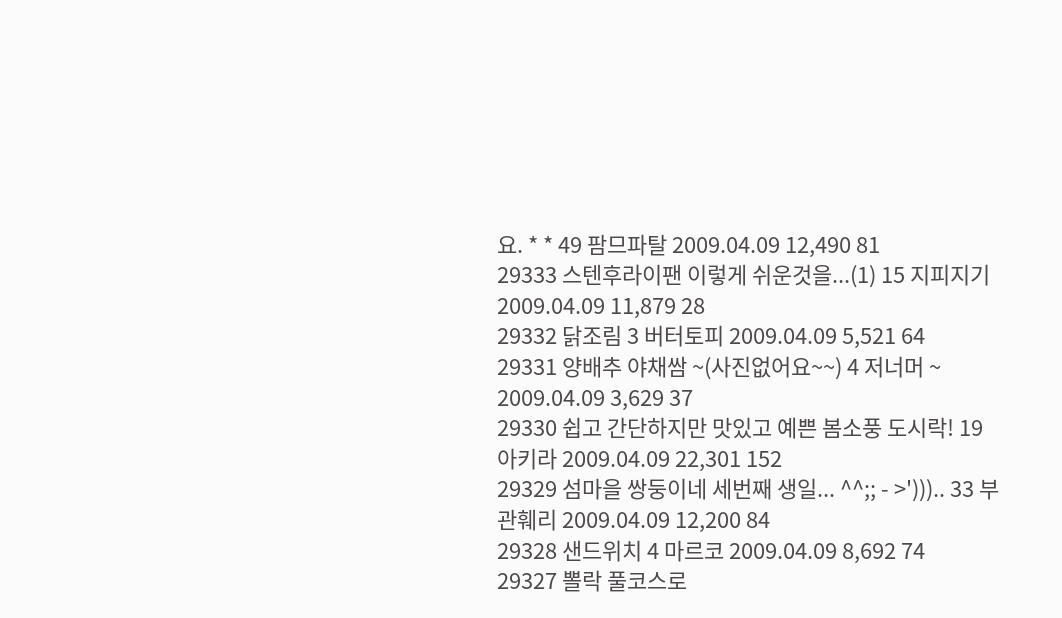요. * * 49 팜므파탈 2009.04.09 12,490 81
29333 스텐후라이팬 이렇게 쉬운것을...(1) 15 지피지기 2009.04.09 11,879 28
29332 닭조림 3 버터토피 2009.04.09 5,521 64
29331 양배추 야채쌈 ~(사진없어요~~) 4 저너머 ~ 2009.04.09 3,629 37
29330 쉽고 간단하지만 맛있고 예쁜 봄소풍 도시락! 19 아키라 2009.04.09 22,301 152
29329 섬마을 쌍둥이네 세번째 생일... ^^;; - >'))).. 33 부관훼리 2009.04.09 12,200 84
29328 샌드위치 4 마르코 2009.04.09 8,692 74
29327 뽈락 풀코스로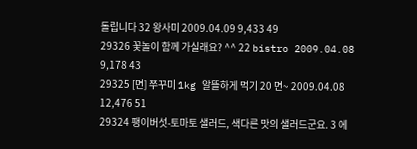돌립니다 32 왕사미 2009.04.09 9,433 49
29326 꽃놀이 함께 가실래요? ^^ 22 bistro 2009.04.08 9,178 43
29325 [면] 쭈꾸미 1kg 알뜰하게 먹기 20 면~ 2009.04.08 12,476 51
29324 팽이버섯-토마토 샐러드, 색다른 맛의 샐러드군요. 3 에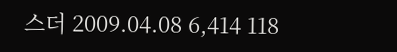스더 2009.04.08 6,414 118